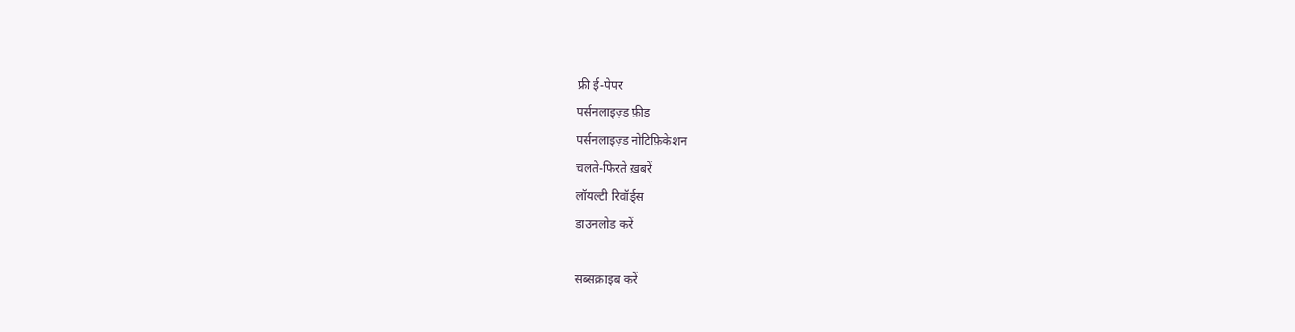फ्री ई-पेपर
पर्सनलाइज़्ड फ़ीड
पर्सनलाइज़्ड नोटिफ़िकेशन
चलते-फिरते ख़बरें
लॉयल्टी रिवॉर्ड्स
डाउनलोड करें

सब्सक्राइब करें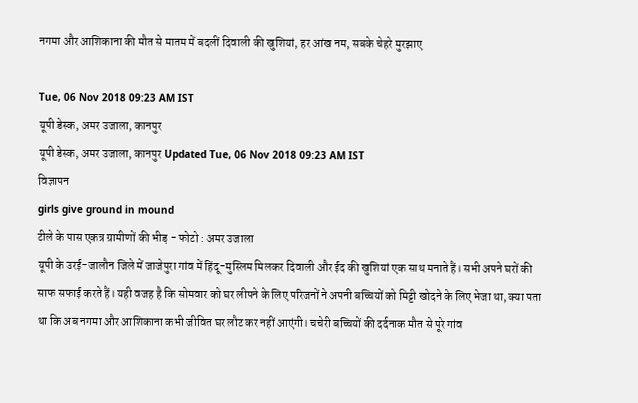नगमा और आशिकाना की मौत से मातम में बदलीं दिवाली की खुशियां, हर आंख नम, सबके चेहरे मुरझाए

Tue, 06 Nov 2018 09:23 AM IST
यूपी डेस्क, अमर उजाला, कानपुर
यूपी डेस्क, अमर उजाला, कानपुर Updated Tue, 06 Nov 2018 09:23 AM IST
विज्ञापन
girls give ground in mound
टीले के पास एकत्र ग्रामीणों की भीड़ - फोटो : अमर उजाला
यूपी के उरई-जालौन जिले में जाजेपुरा गांव में हिंदू-मुस्लिम मिलकर दिवाली और ईद की खुशियां एक साथ मनाते हैं। सभी अपने घरों की साफ सफाई करते हैं। यही वजह है कि सोमवार को घर लीपने के लिए परिजनों ने अपनी बच्चियों को मिट्टी खोदने के लिए भेजा था, क्या पता था कि अब नगमा और आशिकाना कभी जीवित घर लौट कर नहीं आएंगी। चचेरी बच्चियों की दर्दनाक मौत से पूरे गांव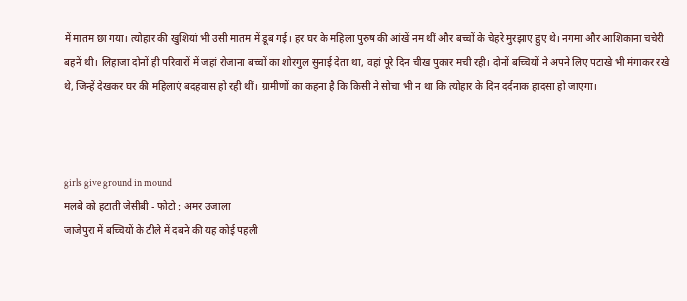में मातम छा गया। त्योहार की खुशियां भी उसी मातम में डूब गई। हर घर के महिला पुरुष की आंखें नम थीं और बच्चों के चेहरे मुरझाए हुए थे। नगमा और आशिकाना चचेरी बहनें थी। लिहाजा दोनों ही परिवारों में जहां रोजाना बच्चों का शोरगुल सुनाई देता था, वहां पूरे दिन चीख पुकार मची रही। दोनों बच्चियों ने अपने लिए पटाखे भी मंगाकर रखे थे, जिन्हें देखकर घर की महिलाएं बदहवास हो रही थीं। ग्रामीणों का कहना है कि किसी ने सोचा भी न था कि त्योहार के दिन दर्दनाक हादसा हो जाएगा।



girls give ground in mound
मलबे को हटाती जेसीबी - फोटो : अमर उजाला
जाजेपुरा में बच्चियों के टीले में दबने की यह कोई पहली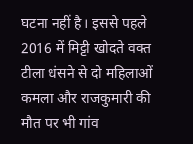घटना नहीं है। इससे पहले 2016 में मिट्टी खोदते वक्त टीला धंसने से दो महिलाओं कमला और राजकुमारी की मौत पर भी गांव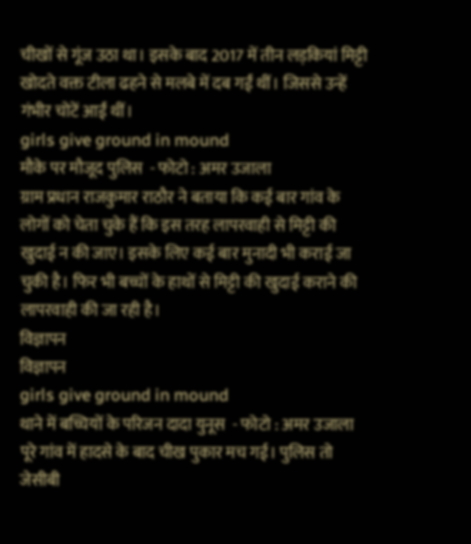चीखों से गूंज उठा था। इसके बाद 2017 में तीन लड़कियां मिट्टी खोदते वक्त टीला ढहने से मलबे में दब गईं थीं। जिससे उन्हें गंभीर चोटें आईं थीं।
girls give ground in mound
मौके पर मौजूद पुलिस  - फोटो : अमर उजाला
ग्राम प्रधान राजकुमार राठौर ने बताया कि कई बार गांव के लोगों को चेता चुके हैं कि इस तरह लापरवाही से मिट्टी की खुदाई न की जाए। इसके लिए कई बार मुनादी भी कराई जा चुकी है। फिर भी बच्चों के हाथों से मिट्टी की खुदाई कराने की लापरवाही की जा रही है।
विज्ञापन
विज्ञापन
girls give ground in mound
थाने में बच्चियों के परिजन दादा युनूस  - फोटो : अमर उजाला
पूरे गांव में हादसे के बाद चीख पुकार मच गई। पुलिस तो जेसीबी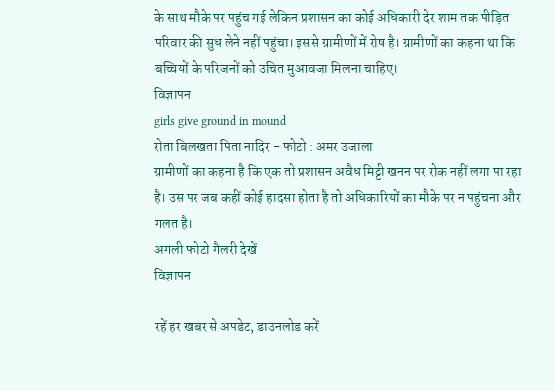के साथ मौके पर पहुंच गई लेकिन प्रशासन का कोई अधिकारी देर शाम तक पीड़ित परिवार की सुध लेने नहीं पहुंचा। इससे ग्रामीणों में रोष है। ग्रामीणों का कहना था कि बच्चियों के परिजनों को उचित मुआवजा मिलना चाहिए।
विज्ञापन
girls give ground in mound
रोता बिलखता पिता नादिर - फोटो : अमर उजाला
ग्रामीणों का कहना है कि एक तो प्रशासन अवैध मिट्टी खनन पर रोक नहीं लगा पा रहा है। उस पर जब कहीं कोई हादसा होता है तो अधिकारियों का मौके पर न पहुंचना और गलत है।
अगली फोटो गैलरी देखें
विज्ञापन

रहें हर खबर से अपडेट, डाउनलोड करें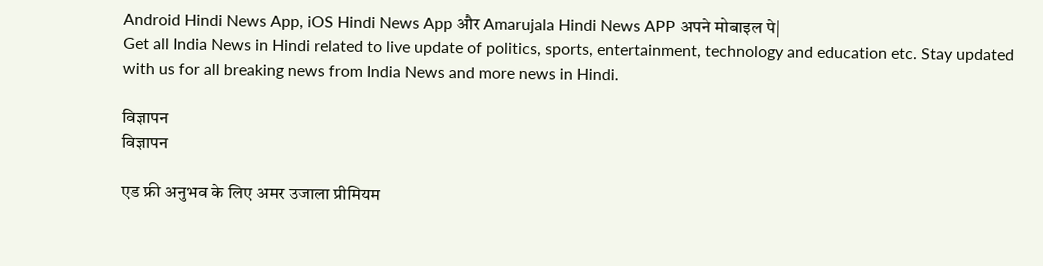Android Hindi News App, iOS Hindi News App और Amarujala Hindi News APP अपने मोबाइल पे|
Get all India News in Hindi related to live update of politics, sports, entertainment, technology and education etc. Stay updated with us for all breaking news from India News and more news in Hindi.

विज्ञापन
विज्ञापन

एड फ्री अनुभव के लिए अमर उजाला प्रीमियम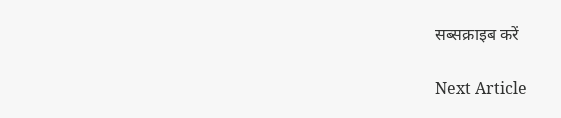सब्सक्राइब करें

Next Article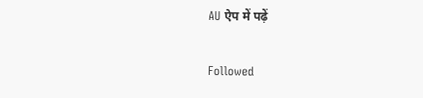AU ऐप में पढ़ें

Followed